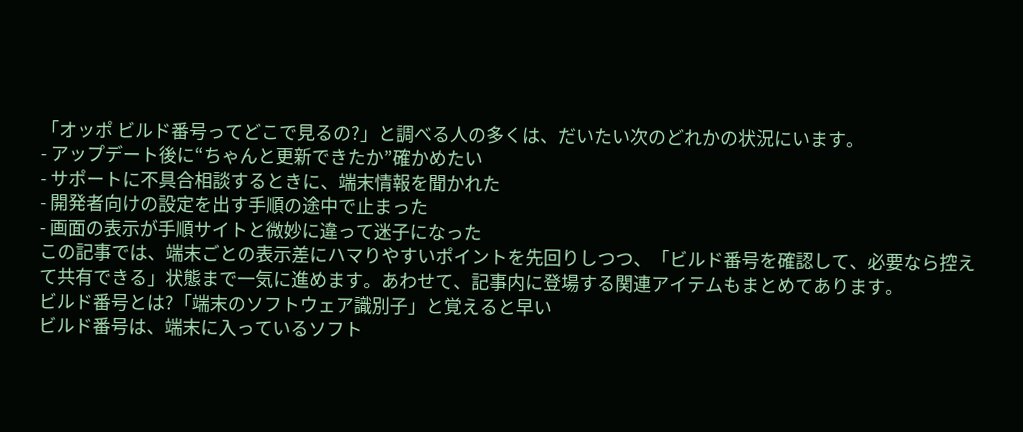「オッポ ビルド番号ってどこで見るの?」と調べる人の多くは、だいたい次のどれかの状況にいます。
- アップデート後に“ちゃんと更新できたか”確かめたい
- サポートに不具合相談するときに、端末情報を聞かれた
- 開発者向けの設定を出す手順の途中で止まった
- 画面の表示が手順サイトと微妙に違って迷子になった
この記事では、端末ごとの表示差にハマりやすいポイントを先回りしつつ、「ビルド番号を確認して、必要なら控えて共有できる」状態まで一気に進めます。あわせて、記事内に登場する関連アイテムもまとめてあります。
ビルド番号とは?「端末のソフトウェア識別子」と覚えると早い
ビルド番号は、端末に入っているソフト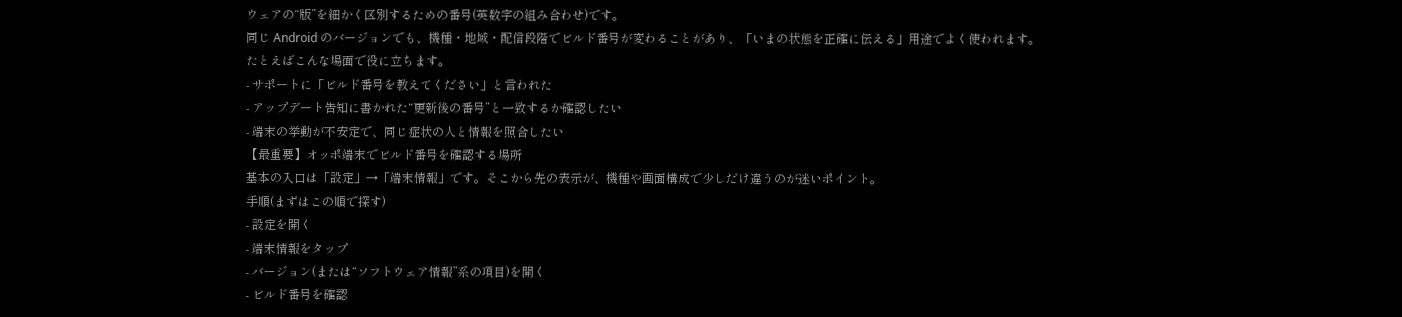ウェアの“版”を細かく区別するための番号(英数字の組み合わせ)です。
同じ Android のバージョンでも、機種・地域・配信段階でビルド番号が変わることがあり、「いまの状態を正確に伝える」用途でよく使われます。
たとえばこんな場面で役に立ちます。
- サポートに「ビルド番号を教えてください」と言われた
- アップデート告知に書かれた“更新後の番号”と一致するか確認したい
- 端末の挙動が不安定で、同じ症状の人と情報を照合したい
【最重要】オッポ端末でビルド番号を確認する場所
基本の入口は「設定」→「端末情報」です。そこから先の表示が、機種や画面構成で少しだけ違うのが迷いポイント。
手順(まずはこの順で探す)
- 設定を開く
- 端末情報をタップ
- バージョン(または“ソフトウェア情報”系の項目)を開く
- ビルド番号を確認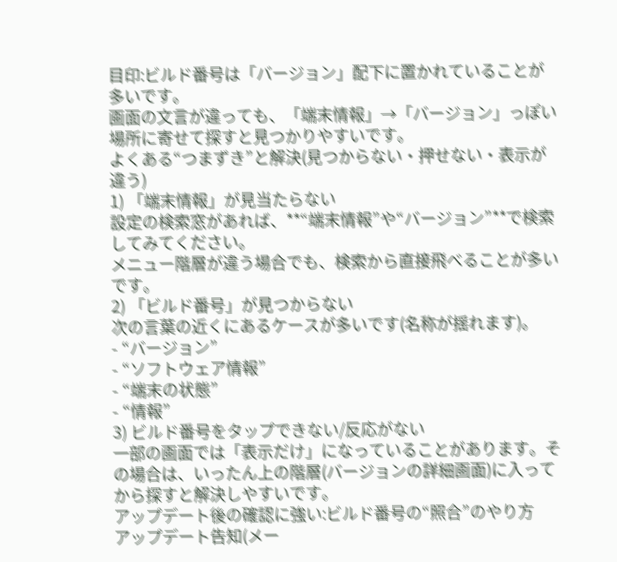目印:ビルド番号は「バージョン」配下に置かれていることが多いです。
画面の文言が違っても、「端末情報」→「バージョン」っぽい場所に寄せて探すと見つかりやすいです。
よくある“つまずき”と解決(見つからない・押せない・表示が違う)
1) 「端末情報」が見当たらない
設定の検索窓があれば、**“端末情報”や“バージョン”**で検索してみてください。
メニュー階層が違う場合でも、検索から直接飛べることが多いです。
2) 「ビルド番号」が見つからない
次の言葉の近くにあるケースが多いです(名称が揺れます)。
- “バージョン”
- “ソフトウェア情報”
- “端末の状態”
- “情報”
3) ビルド番号をタップできない/反応がない
一部の画面では「表示だけ」になっていることがあります。その場合は、いったん上の階層(バージョンの詳細画面)に入ってから探すと解決しやすいです。
アップデート後の確認に強い:ビルド番号の“照合”のやり方
アップデート告知(メー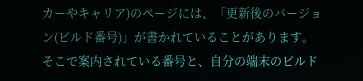カーやキャリア)のページには、「更新後のバージョン(ビルド番号)」が書かれていることがあります。
そこで案内されている番号と、自分の端末のビルド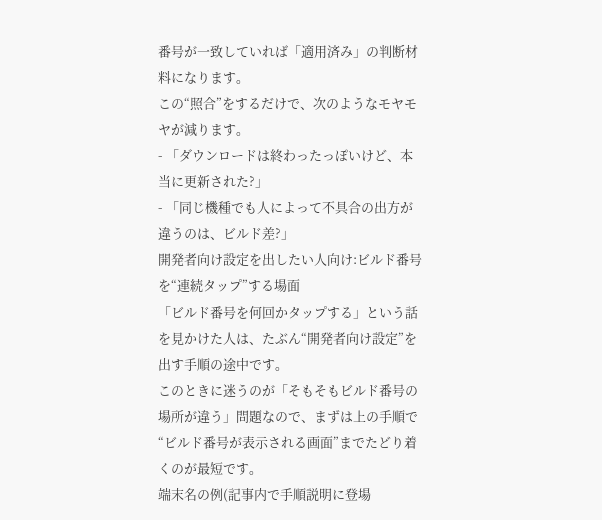番号が一致していれば「適用済み」の判断材料になります。
この“照合”をするだけで、次のようなモヤモヤが減ります。
- 「ダウンロードは終わったっぽいけど、本当に更新された?」
- 「同じ機種でも人によって不具合の出方が違うのは、ビルド差?」
開発者向け設定を出したい人向け:ビルド番号を“連続タップ”する場面
「ビルド番号を何回かタップする」という話を見かけた人は、たぶん“開発者向け設定”を出す手順の途中です。
このときに迷うのが「そもそもビルド番号の場所が違う」問題なので、まずは上の手順で“ビルド番号が表示される画面”までたどり着くのが最短です。
端末名の例(記事内で手順説明に登場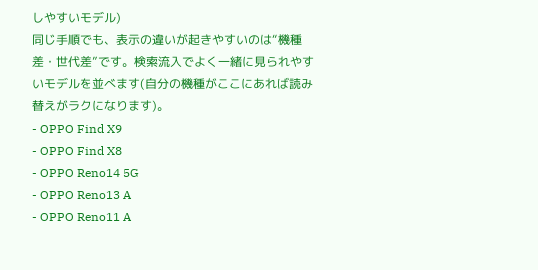しやすいモデル)
同じ手順でも、表示の違いが起きやすいのは“機種差・世代差”です。検索流入でよく一緒に見られやすいモデルを並べます(自分の機種がここにあれば読み替えがラクになります)。
- OPPO Find X9
- OPPO Find X8
- OPPO Reno14 5G
- OPPO Reno13 A
- OPPO Reno11 A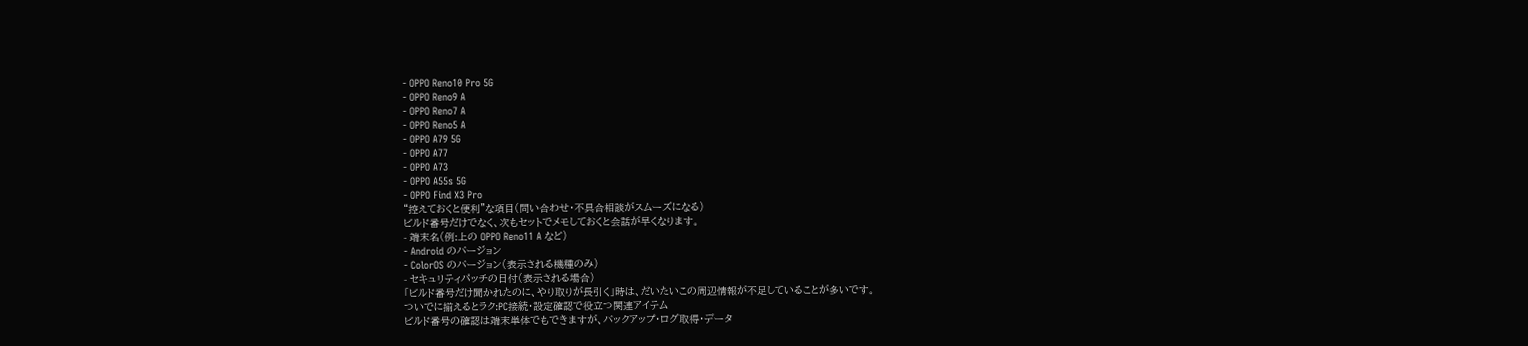- OPPO Reno10 Pro 5G
- OPPO Reno9 A
- OPPO Reno7 A
- OPPO Reno5 A
- OPPO A79 5G
- OPPO A77
- OPPO A73
- OPPO A55s 5G
- OPPO Find X3 Pro
“控えておくと便利”な項目(問い合わせ・不具合相談がスムーズになる)
ビルド番号だけでなく、次もセットでメモしておくと会話が早くなります。
- 端末名(例:上の OPPO Reno11 A など)
- Android のバージョン
- ColorOS のバージョン(表示される機種のみ)
- セキュリティパッチの日付(表示される場合)
「ビルド番号だけ聞かれたのに、やり取りが長引く」時は、だいたいこの周辺情報が不足していることが多いです。
ついでに揃えるとラク:PC接続・設定確認で役立つ関連アイテム
ビルド番号の確認は端末単体でもできますが、バックアップ・ログ取得・データ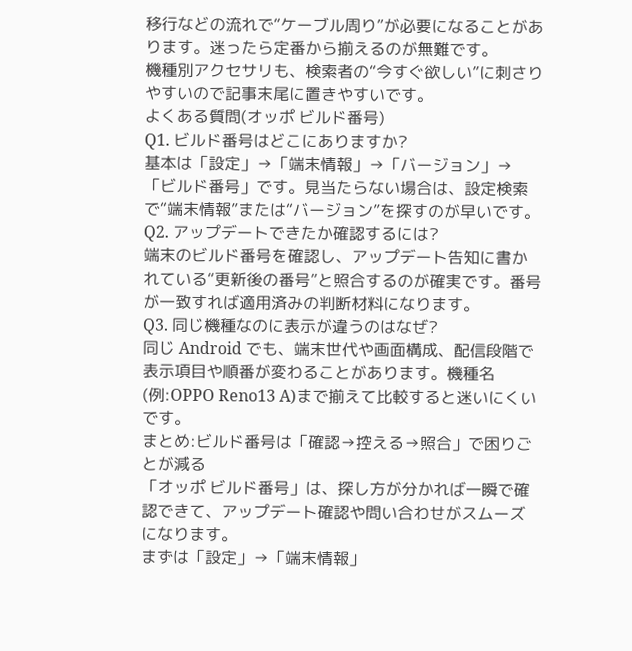移行などの流れで“ケーブル周り”が必要になることがあります。迷ったら定番から揃えるのが無難です。
機種別アクセサリも、検索者の“今すぐ欲しい”に刺さりやすいので記事末尾に置きやすいです。
よくある質問(オッポ ビルド番号)
Q1. ビルド番号はどこにありますか?
基本は「設定」→「端末情報」→「バージョン」→「ビルド番号」です。見当たらない場合は、設定検索で“端末情報”または“バージョン”を探すのが早いです。
Q2. アップデートできたか確認するには?
端末のビルド番号を確認し、アップデート告知に書かれている“更新後の番号”と照合するのが確実です。番号が一致すれば適用済みの判断材料になります。
Q3. 同じ機種なのに表示が違うのはなぜ?
同じ Android でも、端末世代や画面構成、配信段階で表示項目や順番が変わることがあります。機種名(例:OPPO Reno13 A)まで揃えて比較すると迷いにくいです。
まとめ:ビルド番号は「確認→控える→照合」で困りごとが減る
「オッポ ビルド番号」は、探し方が分かれば一瞬で確認できて、アップデート確認や問い合わせがスムーズになります。
まずは「設定」→「端末情報」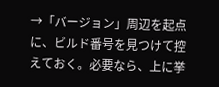→「バージョン」周辺を起点に、ビルド番号を見つけて控えておく。必要なら、上に挙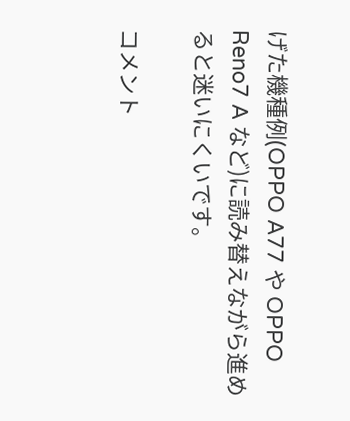げた機種例(OPPO A77 や OPPO Reno7 A など)に読み替えながら進めると迷いにくいです。

コメント